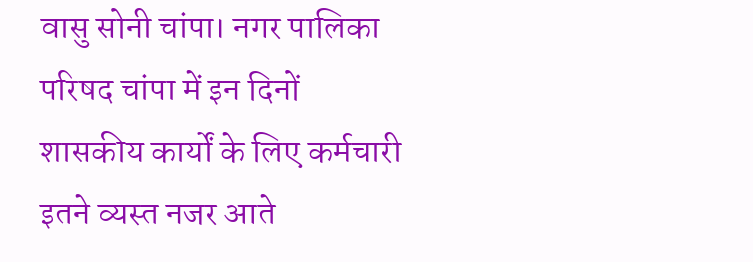वासु सोनी चांपा। नगर पालिका परिषद चांपा में इन दिनों शासकीय कार्यों के लिए कर्मचारी इतने व्यस्त नजर आते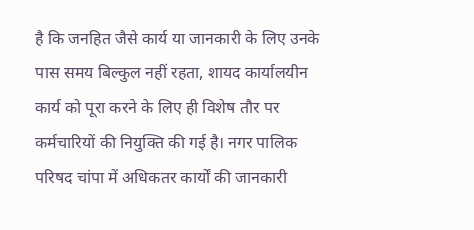है कि जनहित जैसे कार्य या जानकारी के लिए उनके पास समय बिल्कुल नहीं रहता, शायद कार्यालयीन कार्य को पूरा करने के लिए ही विशेष तौर पर कर्मचारियों की नियुक्ति की गई है। नगर पालिक परिषद चांपा में अधिकतर कार्यों की जानकारी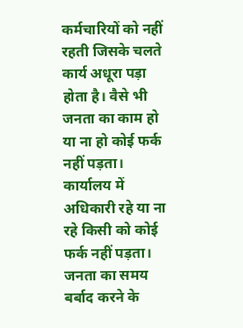कर्मचारियों को नहीं रहती जिसके चलते कार्य अधूरा पड़ा होता है। वैसे भी जनता का काम हो या ना हो कोई फर्क नहीं पड़ता। कार्यालय में अधिकारी रहे या ना रहे किसी को कोई फर्क नहीं पड़ता। जनता का समय बर्बाद करने के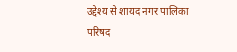उद्देश्य से शायद नगर पालिका परिषद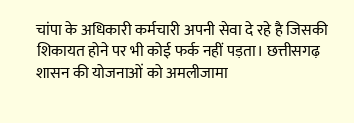चांपा के अधिकारी कर्मचारी अपनी सेवा दे रहे है जिसकी शिकायत होने पर भी कोई फर्क नहीं पड़ता। छत्तीसगढ़ शासन की योजनाओं को अमलीजामा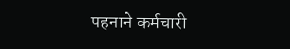पहनाने कर्मचारी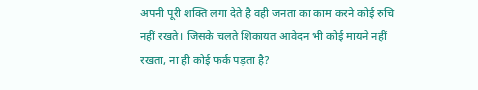अपनी पूरी शक्ति लगा देते है वही जनता का काम करने कोई रुचि नहीं रखते। जिसके चलते शिकायत आवेदन भी कोई मायने नहीं रखता, ना ही कोई फर्क पड़ता है?